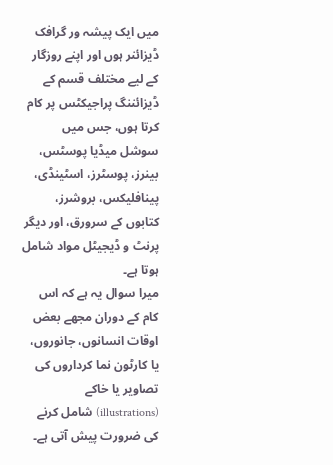میں ایک پیشہ ور گرافک ڈیزائنر ہوں اور اپنے روزگار کے لیے مختلف قسم کے ڈیزائننگ پراجیکٹس پر کام کرتا ہوں، جس میں سوشل میڈیا پوسٹس، بینرز، پوسٹرز، اسٹینڈی، پینافلیکس، بروشرز، کتابوں کے سرورق، اور دیگر پرنٹ و ڈیجیٹل مواد شامل ہوتا ہے۔
میرا سوال یہ ہے کہ اس کام کے دوران مجھے بعض اوقات انسانوں، جانوروں، یا کارٹون نما کرداروں کی تصاویر یا خاکے (illustrations) شامل کرنے کی ضرورت پیش آتی ہے۔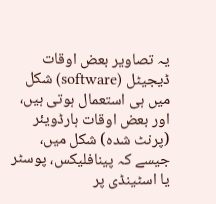یہ تصاویر بعض اوقات ڈیجیٹل (software) شکل میں ہی استعمال ہوتی ہیں، اور بعض اوقات ہارڈویئر (پرنٹ شدہ) شکل میں، جیسے کہ پینافلیکس، پوسٹر یا اسٹینڈی پر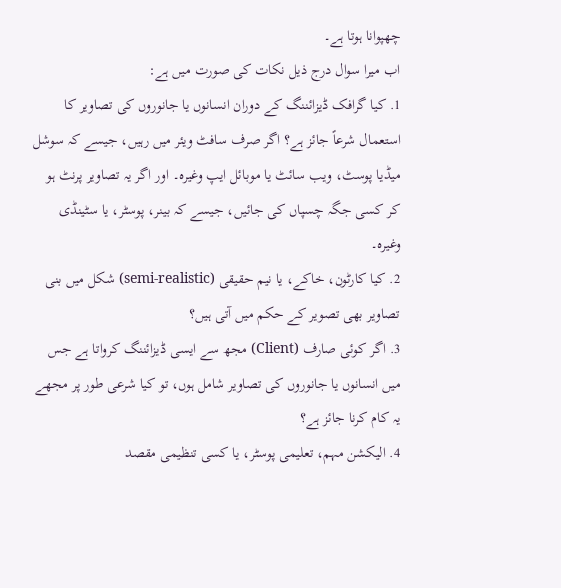چھپوانا ہوتا ہے۔
اب میرا سوال درج ذیل نکات کی صورت میں ہے:
1. کیا گرافک ڈیزائننگ کے دوران انسانوں یا جانوروں کی تصاویر کا استعمال شرعاً جائز ہے؟ اگر صرف سافٹ ویئر میں رہیں، جیسے کہ سوشل میڈیا پوسٹ، ویب سائٹ یا موبائل ایپ وغیرہ۔ اور اگر یہ تصاویر پرنٹ ہو کر کسی جگہ چسپاں کی جائیں، جیسے کہ بینر، پوسٹر، یا سٹینڈی وغیرہ۔
2. کیا کارٹون، خاکے، یا نیم حقیقی (semi-realistic) شکل میں بنی تصاویر بھی تصویر کے حکم میں آتی ہیں؟
3. اگر کوئی صارف (Client) مجھ سے ایسی ڈیزائننگ کرواتا ہے جس میں انسانوں یا جانوروں کی تصاویر شامل ہوں، تو کیا شرعی طور پر مجھے یہ کام کرنا جائز ہے؟
4. الیکشن مہم، تعلیمی پوسٹر، یا کسی تنظیمی مقصد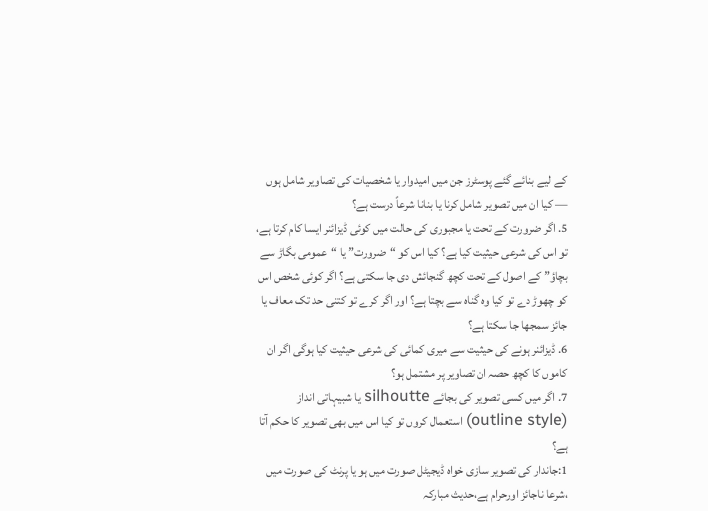کے لیے بنائے گئے پوسٹرز جن میں امیدوار یا شخصیات کی تصاویر شامل ہوں — کیا ان میں تصویر شامل کرنا یا بنانا شرعاً درست ہے؟
5. اگر ضرورت کے تحت یا مجبوری کی حالت میں کوئی ڈیزائنر ایسا کام کرتا ہے، تو اس کی شرعی حیثیت کیا ہے؟ کیا اس کو “ضرورت” یا “عمومی بگاڑ سے بچاؤ” کے اصول کے تحت کچھ گنجائش دی جا سکتی ہے؟ اگر کوئی شخص اس کو چھوڑ دے تو کیا وہ گناہ سے بچتا ہے؟ اور اگر کرے تو کتنی حد تک معاف یا جائز سمجھا جا سکتا ہے؟
6. ڈیزائنر ہونے کی حیثیت سے میری کمائی کی شرعی حیثیت کیا ہوگی اگر ان کاموں کا کچھ حصہ ان تصاویر پر مشتمل ہو؟
7. اگر میں کسی تصویر کی بجائے silhoutte یا شبیہاتی انداز (outline style) استعمال کروں تو کیا اس میں بھی تصویر کا حکم آتا ہے؟
1:جاندار کی تصویر سازی خواہ ڈیجیٹل صورت میں ہو یا پرنٹ کی صورت میں ،شرعا ناجائز اورحرام ہے،حدیث مبارکہ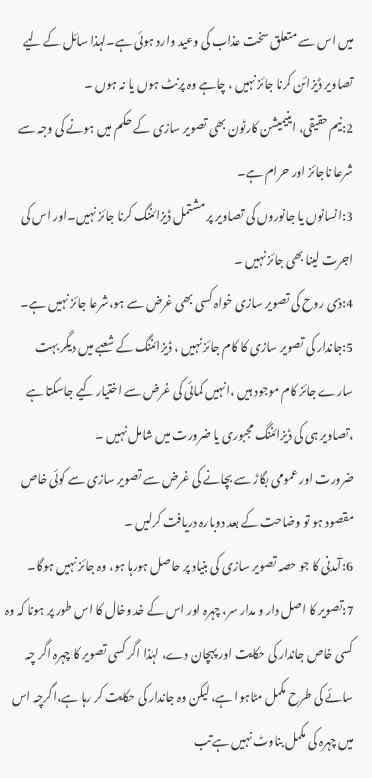میں اس سے متعلق سخت عذاب کی وعید وارد ہوئی ہے۔لہذا سائل کے لیے تصاویر ڈیزائن کرنا جائز نہیں ، چاہے وہ پرنٹ ہوں یا نہ ہوں ۔
2:نیم حقیقی، اینیمیشن کارٹون بھی تصویر سازی کے حکم میں ہونے کی وجہ سے شرعا ناجائز اور حرام ہے۔
3:انسانوں یا جانوروں کی تصاویر پر مشتمل ڈیزائننگ کرنا جائز نہیں۔اور اس کی اجرت لینا بھی جائز نہیں ۔
4:ذی روح کی تصویر سازی خواہ کسی بھی غرض سے ہو،شرعا جائز نہیں ہے۔
5:جاندار کی تصویر سازی کا کام جائز نہیں ، ڈیزائننگ کے شعبے میں دیگر بہت سارے جائز کام موجود ہیں ،انہیں کمائی کی غرض سے اختیار کیے جاسکتا ہے ،تصاویر ہی کی ڈیزائننگ مجبوری یا ضرورت میں شامل نہیں ۔
ضرورت اور عمومی بگاڑ سے بچانے کی غرض سے تصویر سازی سے کوئی خاص مقصود ہو تو وضاحت کے بعد دوبارہ دریافت کرلیں ۔
6:آمدنی کا جو حصہ تصویر سازی کی بنیاد پر حاصل ہورہا ہو، وہ جائز نہیں ہوگا۔
7:تصویر کا اصل دار و مدار سر، چہرہ اور اس کے خد وخال کا اس طور پر ہونا کہ وہ کسی خاص جاندار کی حکایت اور پہچان دے، لہٰذا اگر کسی تصویر کا چہرہ اگر چہ سائے کی طرح مکمل مٹاہوا ہے، لیکن وہ جاندار کی حکایت کر رہا ہے،اگرچہ اس میں چہرہ کی مکمل بناوٹ نہیں ہےتب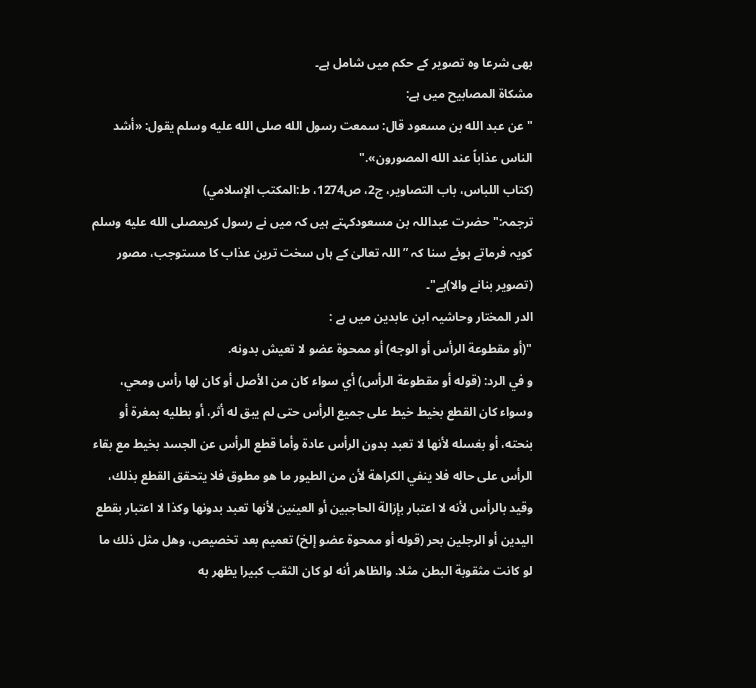بھی شرعا وہ تصویر کے حکم میں شامل ہے۔
مشكاة المصابيح میں ہے:
"عن عبد الله بن مسعود قال: سمعت رسول الله صلى الله عليه وسلم يقول: «أشد الناس عذاباً عند الله المصورون»."
(كتاب اللباس، باب التصاوير، ج2، ص1274، ط:المكتب الإسلامي)
ترجمہ:" حضرت عبداللہ بن مسعودکہتے ہیں کہ میں نے رسول کریمصلى الله عليه وسلم کویہ فرماتے ہوئے سنا کہ ”اللہ تعالیٰ کے ہاں سخت ترین عذاب کا مستوجب، مصور (تصویر بنانے والا)ہے"۔
الدر المختار وحاشیہ ابن عابدین میں ہے :
"(أو مقطوعة الرأس أو الوجه) أو ممحوة عضو لا تعيش بدونه.
و في الرد: (قوله أو مقطوعة الرأس) أي سواء كان من الأصل أو كان لها رأس ومحي، وسواء كان القطع بخيط خيط على جميع الرأس حتى لم يبق له أثر، أو بطليه بمغرة أو بنحته، أو بغسله لأنها لا تعبد بدون الرأس عادة وأما قطع الرأس عن الجسد بخيط مع بقاء الرأس على حاله فلا ينفي الكراهة لأن من الطيور ما هو مطوق فلا يتحقق القطع بذلك، وقيد بالرأس لأنه لا اعتبار بإزالة الحاجبين أو العينين لأنها تعبد بدونها وكذا لا اعتبار بقطع اليدين أو الرجلين بحر (قوله أو ممحوة عضو إلخ) تعميم بعد تخصيص، وهل مثل ذلك ما لو كانت مثقوبة البطن مثلا. والظاهر أنه لو كان الثقب كبيرا يظهر به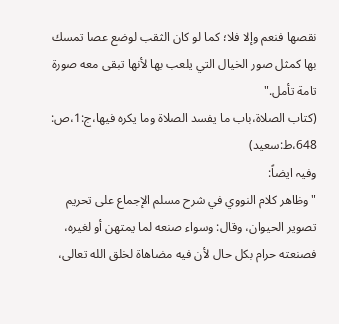نقصها فنعم وإلا فلا؛ كما لو كان الثقب لوضع عصا تمسك بها كمثل صور الخيال التي يلعب بها لأنها تبقى معه صورة تامة تأمل."
(كتاب الصلاة،باب ما يفسد الصلاة وما يكره فيها،ج:1،ص: 648،ط:سعید)
وفیہ ایضاً:
"وظاهر كلام النووي في شرح مسلم الإجماع على تحريم تصوير الحيوان، وقال: وسواء صنعه لما يمتهن أو لغيره، فصنعته حرام بكل حال لأن فيه مضاهاة لخلق الله تعالى،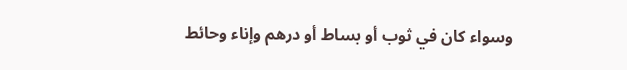وسواء كان في ثوب أو بساط أو درهم وإناء وحائط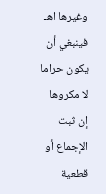وغيرها اهـ فينبغي أن يكون حراما لا مكروها إن ثبت الإجماع أو قطعية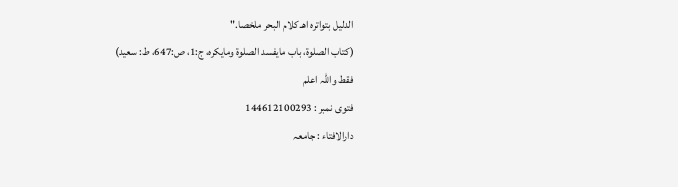الدليل بتواتره اهـ كلام البحر ملخصا."
(كتاب الصلوة، باب مايفسد الصلوة ومايكره، ج:1، ص:647، ط: سعيد)
فقط واللہ اعلم
فتوی نمبر : 144612100293
دارالافتاء : جامعہ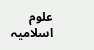علوم اسلامیہ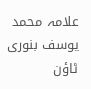علامہ محمد یوسف بنوری ٹاؤن